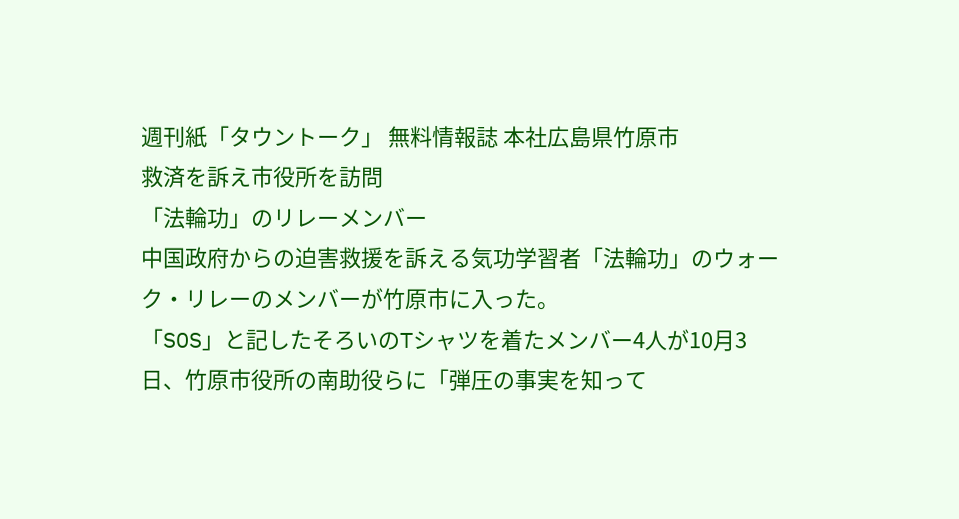週刊紙「タウントーク」 無料情報誌 本社広島県竹原市
救済を訴え市役所を訪問
「法輪功」のリレーメンバー
中国政府からの迫害救援を訴える気功学習者「法輪功」のウォーク・リレーのメンバーが竹原市に入った。
「SOS」と記したそろいのTシャツを着たメンバー4人が10月3日、竹原市役所の南助役らに「弾圧の事実を知って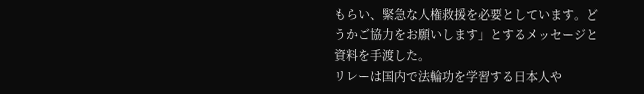もらい、緊急な人権救援を必要としています。どうかご協力をお願いします」とするメッセージと資料を手渡した。
リレーは国内で法輪功を学習する日本人や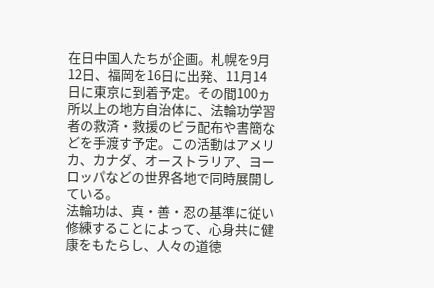在日中国人たちが企画。札幌を9月12日、福岡を16日に出発、11月14日に東京に到着予定。その間100ヵ所以上の地方自治体に、法輪功学習者の救済・救援のビラ配布や書簡などを手渡す予定。この活動はアメリカ、カナダ、オーストラリア、ヨーロッパなどの世界各地で同時展開している。
法輪功は、真・善・忍の基準に従い修練することによって、心身共に健康をもたらし、人々の道徳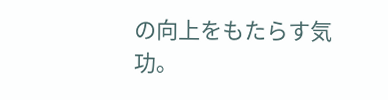の向上をもたらす気功。